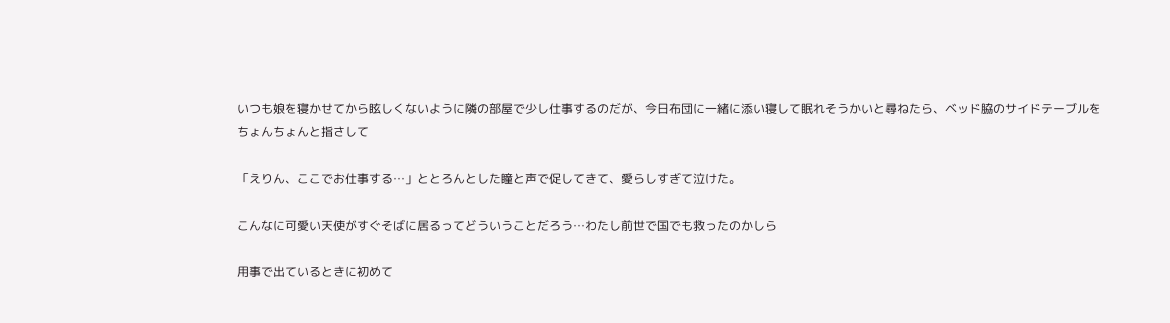いつも娘を寝かせてから眩しくないように隣の部屋で少し仕事するのだが、今日布団に一緒に添い寝して眠れそうかいと尋ねたら、ベッド脇のサイドテーブルをちょんちょんと指さして

「えりん、ここでお仕事する…」ととろんとした瞳と声で促してきて、愛らしすぎて泣けた。

こんなに可愛い天使がすぐそばに居るってどういうことだろう…わたし前世で国でも救ったのかしら

用事で出ているときに初めて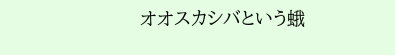オオスカシバという蛾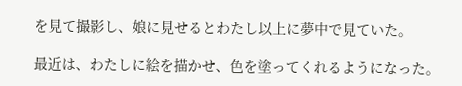を見て撮影し、娘に見せるとわたし以上に夢中で見ていた。

最近は、わたしに絵を描かせ、色を塗ってくれるようになった。